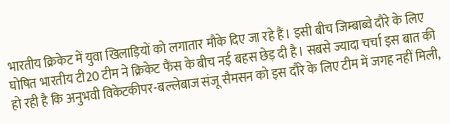भारतीय क्रिकेट में युवा खिलाड़ियों को लगातार मौके दिए जा रहे हैं। इसी बीच जिम्बाब्वे दौरे के लिए घोषित भारतीय टी20 टीम ने क्रिकेट फैंस के बीच नई बहस छेड़ दी है। सबसे ज्यादा चर्चा इस बात की हो रही है कि अनुभवी विकेटकीपर-बल्लेबाज संजू सैमसन को इस दौरे के लिए टीम में जगह नहीं मिली,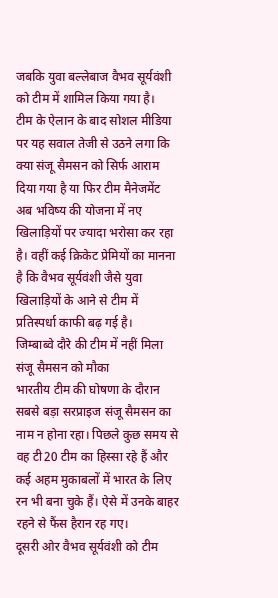जबकि युवा बल्लेबाज वैभव सूर्यवंशी को टीम में शामिल किया गया है।
टीम के ऐलान के बाद सोशल मीडिया पर यह सवाल तेजी से उठने लगा कि क्या संजू सैमसन को सिर्फ आराम दिया गया है या फिर टीम मैनेजमेंट अब भविष्य की योजना में नए खिलाड़ियों पर ज्यादा भरोसा कर रहा है। वहीं कई क्रिकेट प्रेमियों का मानना है कि वैभव सूर्यवंशी जैसे युवा खिलाड़ियों के आने से टीम में प्रतिस्पर्धा काफी बढ़ गई है।
जिम्बाब्वे दौरे की टीम में नहीं मिला संजू सैमसन को मौका
भारतीय टीम की घोषणा के दौरान सबसे बड़ा सरप्राइज संजू सैमसन का नाम न होना रहा। पिछले कुछ समय से वह टी20 टीम का हिस्सा रहे हैं और कई अहम मुकाबलों में भारत के लिए रन भी बना चुके हैं। ऐसे में उनके बाहर रहने से फैंस हैरान रह गए।
दूसरी ओर वैभव सूर्यवंशी को टीम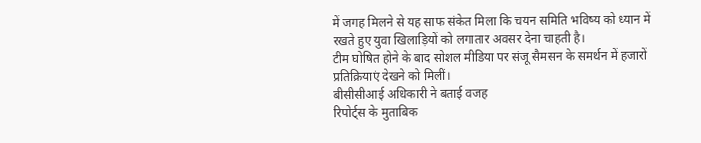में जगह मिलने से यह साफ संकेत मिला कि चयन समिति भविष्य को ध्यान में रखते हुए युवा खिलाड़ियों को लगातार अवसर देना चाहती है।
टीम घोषित होने के बाद सोशल मीडिया पर संजू सैमसन के समर्थन में हजारों प्रतिक्रियाएं देखने को मिलीं।
बीसीसीआई अधिकारी ने बताई वजह
रिपोर्ट्स के मुताबिक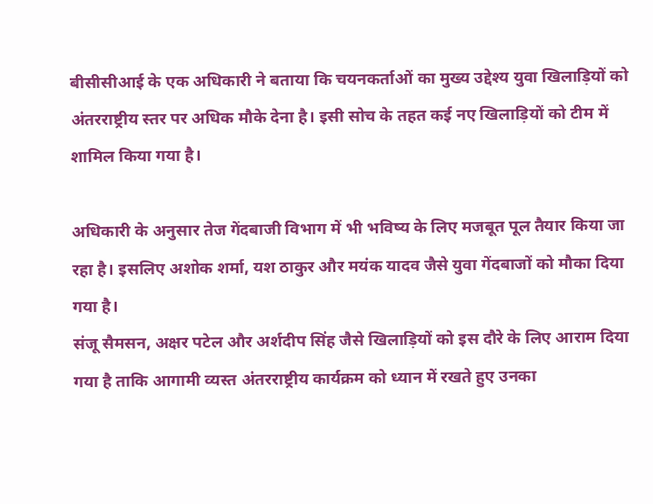बीसीसीआई के एक अधिकारी ने बताया कि चयनकर्ताओं का मुख्य उद्देश्य युवा खिलाड़ियों को अंतरराष्ट्रीय स्तर पर अधिक मौके देना है। इसी सोच के तहत कई नए खिलाड़ियों को टीम में शामिल किया गया है।

अधिकारी के अनुसार तेज गेंदबाजी विभाग में भी भविष्य के लिए मजबूत पूल तैयार किया जा रहा है। इसलिए अशोक शर्मा, यश ठाकुर और मयंक यादव जैसे युवा गेंदबाजों को मौका दिया गया है।
संजू सैमसन, अक्षर पटेल और अर्शदीप सिंह जैसे खिलाड़ियों को इस दौरे के लिए आराम दिया गया है ताकि आगामी व्यस्त अंतरराष्ट्रीय कार्यक्रम को ध्यान में रखते हुए उनका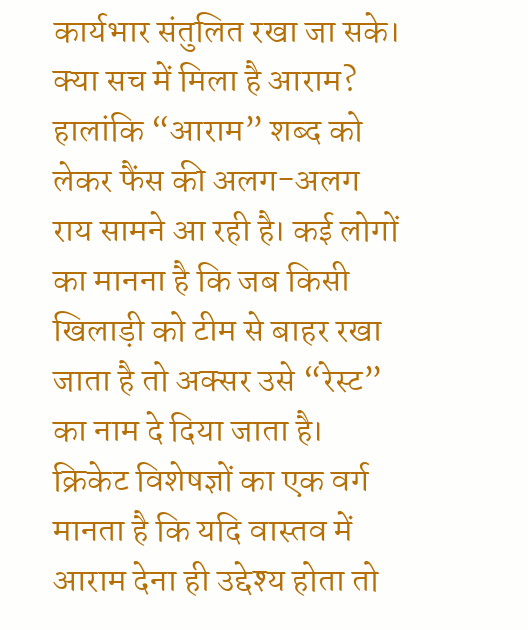कार्यभार संतुलित रखा जा सके।
क्या सच में मिला है आराम?
हालांकि “आराम” शब्द को लेकर फैंस की अलग-अलग राय सामने आ रही है। कई लोगों का मानना है कि जब किसी खिलाड़ी को टीम से बाहर रखा जाता है तो अक्सर उसे “रेस्ट” का नाम दे दिया जाता है।
क्रिकेट विशेषज्ञों का एक वर्ग मानता है कि यदि वास्तव में आराम देना ही उद्देश्य होता तो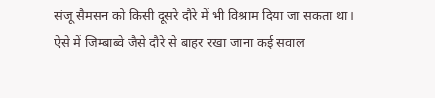संजू सैमसन को किसी दूसरे दौरे में भी विश्राम दिया जा सकता था। ऐसे में जिम्बाब्वे जैसे दौरे से बाहर रखा जाना कई सवाल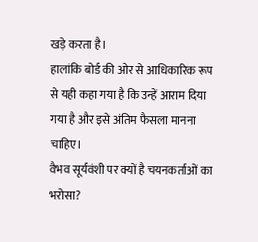खड़े करता है।
हालांकि बोर्ड की ओर से आधिकारिक रूप से यही कहा गया है कि उन्हें आराम दिया गया है और इसे अंतिम फैसला मानना चाहिए।
वैभव सूर्यवंशी पर क्यों है चयनकर्ताओं का भरोसा?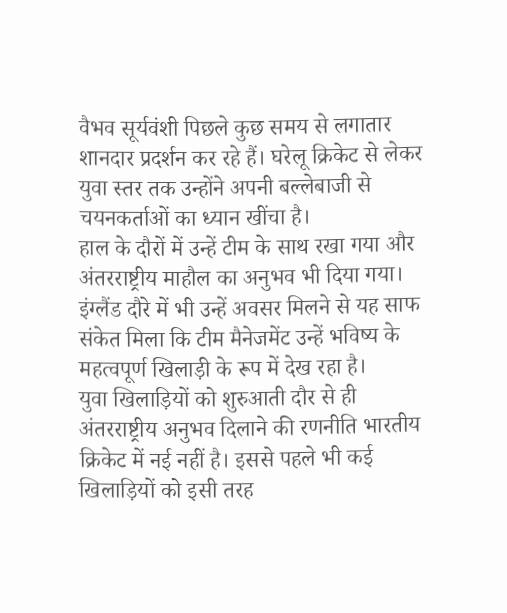वैभव सूर्यवंशी पिछले कुछ समय से लगातार शानदार प्रदर्शन कर रहे हैं। घरेलू क्रिकेट से लेकर युवा स्तर तक उन्होंने अपनी बल्लेबाजी से चयनकर्ताओं का ध्यान खींचा है।
हाल के दौरों में उन्हें टीम के साथ रखा गया और अंतरराष्ट्रीय माहौल का अनुभव भी दिया गया। इंग्लैंड दौरे में भी उन्हें अवसर मिलने से यह साफ संकेत मिला कि टीम मैनेजमेंट उन्हें भविष्य के महत्वपूर्ण खिलाड़ी के रूप में देख रहा है।
युवा खिलाड़ियों को शुरुआती दौर से ही अंतरराष्ट्रीय अनुभव दिलाने की रणनीति भारतीय क्रिकेट में नई नहीं है। इससे पहले भी कई खिलाड़ियों को इसी तरह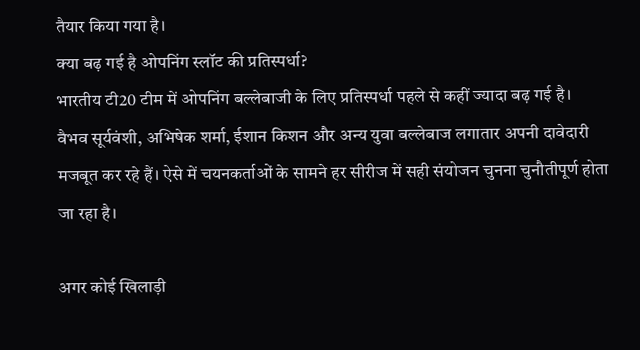तैयार किया गया है।
क्या बढ़ गई है ओपनिंग स्लॉट की प्रतिस्पर्धा?
भारतीय टी20 टीम में ओपनिंग बल्लेबाजी के लिए प्रतिस्पर्धा पहले से कहीं ज्यादा बढ़ गई है।
वैभव सूर्यवंशी, अभिषेक शर्मा, ईशान किशन और अन्य युवा बल्लेबाज लगातार अपनी दावेदारी मजबूत कर रहे हैं। ऐसे में चयनकर्ताओं के सामने हर सीरीज में सही संयोजन चुनना चुनौतीपूर्ण होता जा रहा है।

अगर कोई खिलाड़ी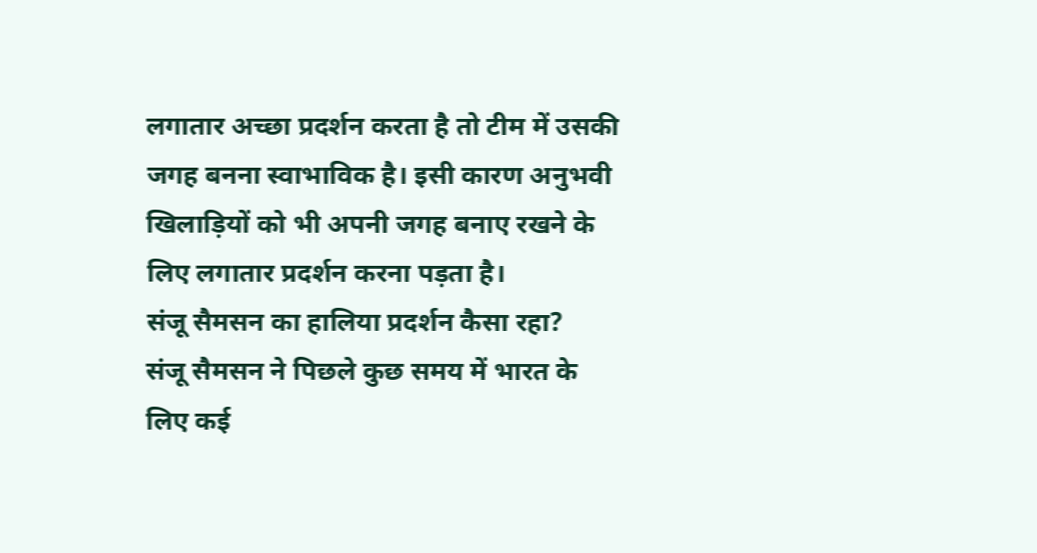लगातार अच्छा प्रदर्शन करता है तो टीम में उसकी जगह बनना स्वाभाविक है। इसी कारण अनुभवी खिलाड़ियों को भी अपनी जगह बनाए रखने के लिए लगातार प्रदर्शन करना पड़ता है।
संजू सैमसन का हालिया प्रदर्शन कैसा रहा?
संजू सैमसन ने पिछले कुछ समय में भारत के लिए कई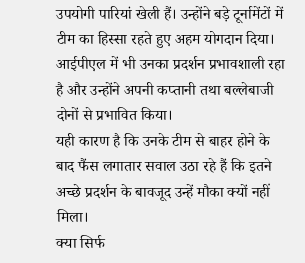उपयोगी पारियां खेली हैं। उन्होंने बड़े टूर्नामेंटों में टीम का हिस्सा रहते हुए अहम योगदान दिया।
आईपीएल में भी उनका प्रदर्शन प्रभावशाली रहा है और उन्होंने अपनी कप्तानी तथा बल्लेबाजी दोनों से प्रभावित किया।
यही कारण है कि उनके टीम से बाहर होने के बाद फैंस लगातार सवाल उठा रहे हैं कि इतने अच्छे प्रदर्शन के बावजूद उन्हें मौका क्यों नहीं मिला।
क्या सिर्फ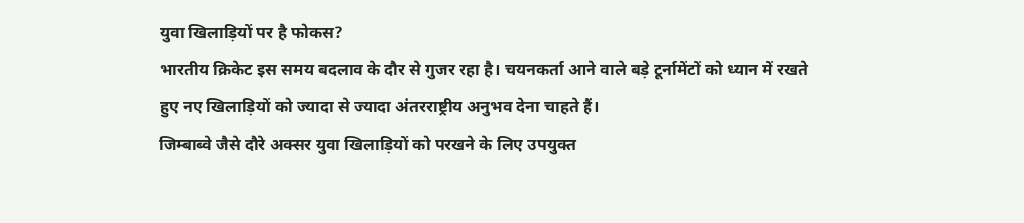युवा खिलाड़ियों पर है फोकस?
भारतीय क्रिकेट इस समय बदलाव के दौर से गुजर रहा है। चयनकर्ता आने वाले बड़े टूर्नामेंटों को ध्यान में रखते हुए नए खिलाड़ियों को ज्यादा से ज्यादा अंतरराष्ट्रीय अनुभव देना चाहते हैं।
जिम्बाब्वे जैसे दौरे अक्सर युवा खिलाड़ियों को परखने के लिए उपयुक्त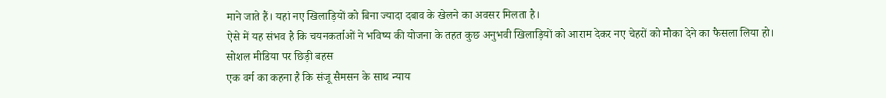माने जाते हैं। यहां नए खिलाड़ियों को बिना ज्यादा दबाव के खेलने का अवसर मिलता है।
ऐसे में यह संभव है कि चयनकर्ताओं ने भविष्य की योजना के तहत कुछ अनुभवी खिलाड़ियों को आराम देकर नए चेहरों को मौका देने का फैसला लिया हो।
सोशल मीडिया पर छिड़ी बहस
एक वर्ग का कहना है कि संजू सैमसन के साथ न्याय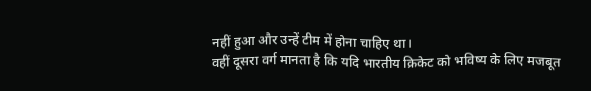नहीं हुआ और उन्हें टीम में होना चाहिए था।
वहीं दूसरा वर्ग मानता है कि यदि भारतीय क्रिकेट को भविष्य के लिए मजबूत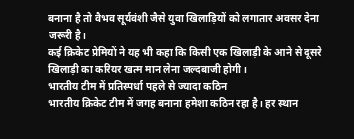बनाना है तो वैभव सूर्यवंशी जैसे युवा खिलाड़ियों को लगातार अवसर देना जरूरी है।
कई क्रिकेट प्रेमियों ने यह भी कहा कि किसी एक खिलाड़ी के आने से दूसरे खिलाड़ी का करियर खत्म मान लेना जल्दबाजी होगी।
भारतीय टीम में प्रतिस्पर्धा पहले से ज्यादा कठिन
भारतीय क्रिकेट टीम में जगह बनाना हमेशा कठिन रहा है। हर स्थान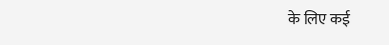के लिए कई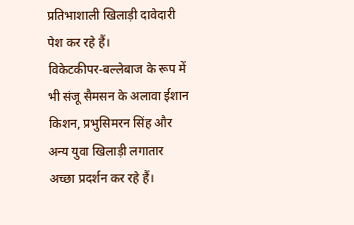प्रतिभाशाली खिलाड़ी दावेदारी पेश कर रहे हैं।
विकेटकीपर-बल्लेबाज के रूप में भी संजू सैमसन के अलावा ईशान किशन, प्रभुसिमरन सिंह और अन्य युवा खिलाड़ी लगातार अच्छा प्रदर्शन कर रहे हैं।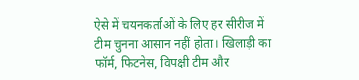ऐसे में चयनकर्ताओं के लिए हर सीरीज में टीम चुनना आसान नहीं होता। खिलाड़ी का फॉर्म, फिटनेस, विपक्षी टीम और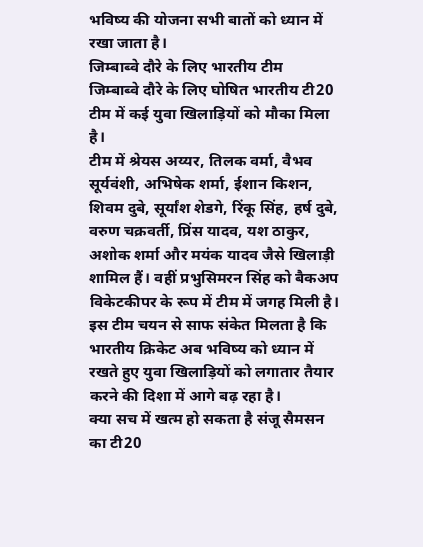भविष्य की योजना सभी बातों को ध्यान में रखा जाता है।
जिम्बाब्वे दौरे के लिए भारतीय टीम
जिम्बाब्वे दौरे के लिए घोषित भारतीय टी20 टीम में कई युवा खिलाड़ियों को मौका मिला है।
टीम में श्रेयस अय्यर, तिलक वर्मा, वैभव सूर्यवंशी, अभिषेक शर्मा, ईशान किशन, शिवम दुबे, सूर्यांश शेडगे, रिंकू सिंह, हर्ष दुबे, वरुण चक्रवर्ती, प्रिंस यादव, यश ठाकुर, अशोक शर्मा और मयंक यादव जैसे खिलाड़ी शामिल हैं। वहीं प्रभुसिमरन सिंह को बैकअप विकेटकीपर के रूप में टीम में जगह मिली है।
इस टीम चयन से साफ संकेत मिलता है कि भारतीय क्रिकेट अब भविष्य को ध्यान में रखते हुए युवा खिलाड़ियों को लगातार तैयार करने की दिशा में आगे बढ़ रहा है।
क्या सच में खत्म हो सकता है संजू सैमसन का टी20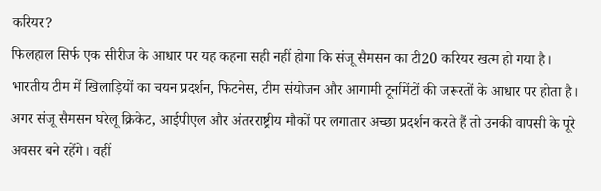करियर?
फिलहाल सिर्फ एक सीरीज के आधार पर यह कहना सही नहीं होगा कि संजू सैमसन का टी20 करियर खत्म हो गया है। भारतीय टीम में खिलाड़ियों का चयन प्रदर्शन, फिटनेस, टीम संयोजन और आगामी टूर्नामेंटों की जरूरतों के आधार पर होता है।
अगर संजू सैमसन घरेलू क्रिकेट, आईपीएल और अंतरराष्ट्रीय मौकों पर लगातार अच्छा प्रदर्शन करते हैं तो उनकी वापसी के पूरे अवसर बने रहेंगे। वहीं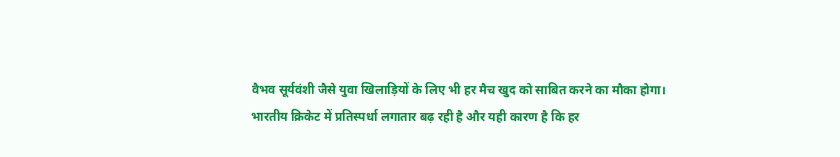वैभव सूर्यवंशी जैसे युवा खिलाड़ियों के लिए भी हर मैच खुद को साबित करने का मौका होगा।
भारतीय क्रिकेट में प्रतिस्पर्धा लगातार बढ़ रही है और यही कारण है कि हर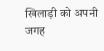खिलाड़ी को अपनी जगह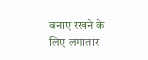बनाए रखने के लिए लगातार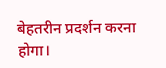बेहतरीन प्रदर्शन करना होगा।